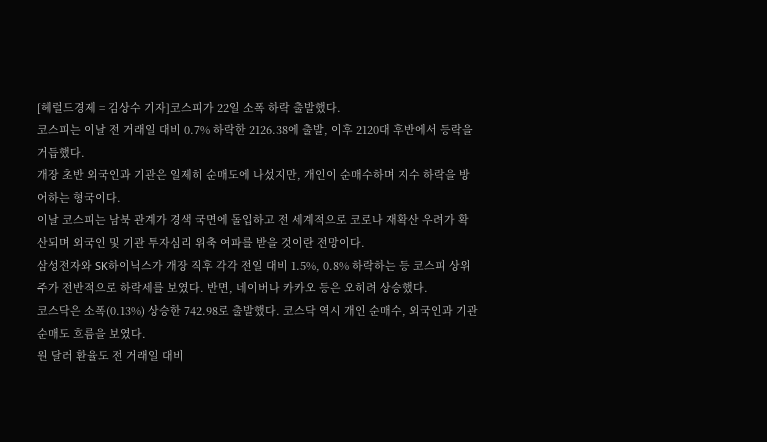[헤럴드경제 = 김상수 기자]코스피가 22일 소폭 하락 출발했다.
코스피는 이날 전 거래일 대비 0.7% 하락한 2126.38에 출발, 이후 2120대 후반에서 등락을 거듭했다.
개장 초반 외국인과 기관은 일제히 순매도에 나섰지만, 개인이 순매수하며 지수 하락을 방어하는 형국이다.
이날 코스피는 남북 관계가 경색 국면에 돌입하고 전 세계적으로 코로나 재확산 우려가 확산되며 외국인 및 기관 투자심리 위축 여파를 받을 것이란 전망이다.
삼성전자와 SK하이닉스가 개장 직후 각각 전일 대비 1.5%, 0.8% 하락하는 등 코스피 상위주가 전반적으로 하락세를 보였다. 반면, 네이버나 카카오 등은 오히려 상승했다.
코스닥은 소폭(0.13%) 상승한 742.98로 출발했다. 코스닥 역시 개인 순매수, 외국인과 기관 순매도 흐름을 보였다.
원 달러 환율도 전 거래일 대비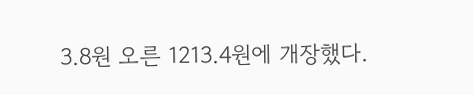3.8원 오른 1213.4원에 개장했다.